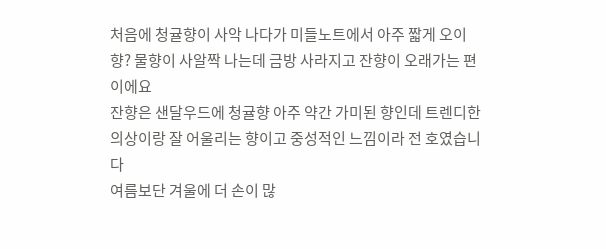처음에 청귤향이 사악 나다가 미들노트에서 아주 짧게 오이향? 물향이 사알짝 나는데 금방 사라지고 잔향이 오래가는 편이에요
잔향은 샌달우드에 청귤향 아주 약간 가미된 향인데 트렌디한 의상이랑 잘 어울리는 향이고 중성적인 느낌이라 전 호였습니다
여름보단 겨울에 더 손이 많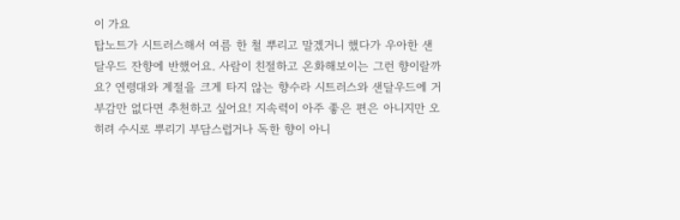이 가요
탑노트가 시트러스해서 여름 한 철 뿌리고 말겠거니 했다가 우아한 샌달우드 잔향에 반했어요. 사람이 친절하고 온화해보이는 그런 향이랄까요? 연령대와 계절을 크게 타지 않는 향수라 시트러스와 샌달우드에 거부감만 없다면 추천하고 싶어요! 지속력이 아주 좋은 편은 아니지만 오히려 수시로 뿌리기 부담스럽거나 독한 향이 아니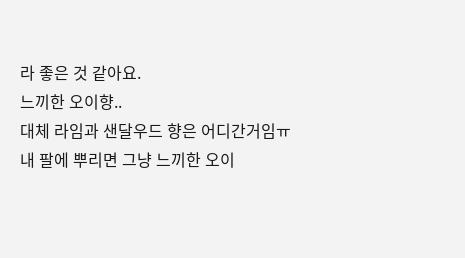라 좋은 것 같아요.
느끼한 오이향..
대체 라임과 샌달우드 향은 어디간거임ㅠ
내 팔에 뿌리면 그냥 느끼한 오이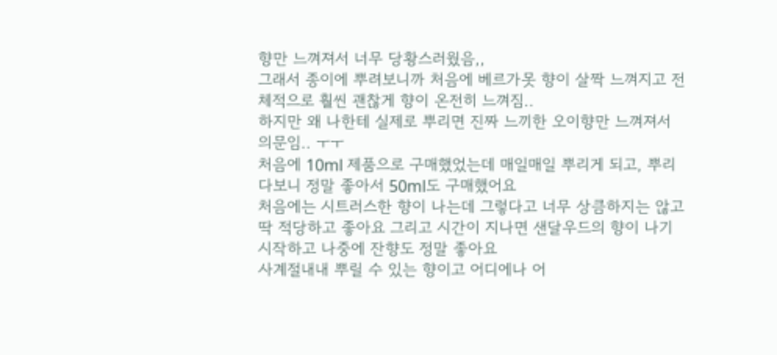향만 느껴져서 너무 당황스러웠음,,
그래서 종이에 뿌려보니까 처음에 베르가못 향이 살짝 느껴지고 전체적으로 훨씬 괜찮게 향이 온전히 느껴짐..
하지만 왜 나한테 실제로 뿌리면 진짜 느끼한 오이향만 느껴져서 의문임.. ㅜㅜ
처음에 10ml 제품으로 구매했었는데 매일매일 뿌리게 되고, 뿌리다보니 정말 좋아서 50ml도 구매했어요
처음에는 시트러스한 향이 나는데 그렇다고 너무 상큼하지는 않고 딱 적당하고 좋아요 그리고 시간이 지나면 샌달우드의 향이 나기 시작하고 나중에 잔향도 정말 좋아요
사계절내내 뿌릴 수 있는 향이고 어디에나 어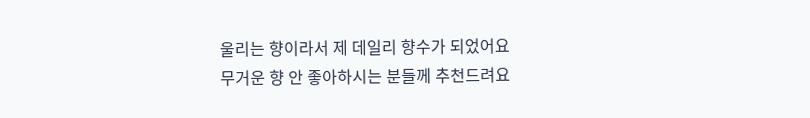울리는 향이라서 제 데일리 향수가 되었어요
무거운 향 안 좋아하시는 분들께 추천드려요